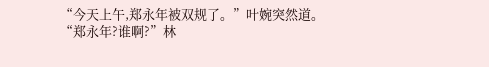“今天上午,郑永年被双规了。”叶婉突然道。
“郑永年?谁啊?”林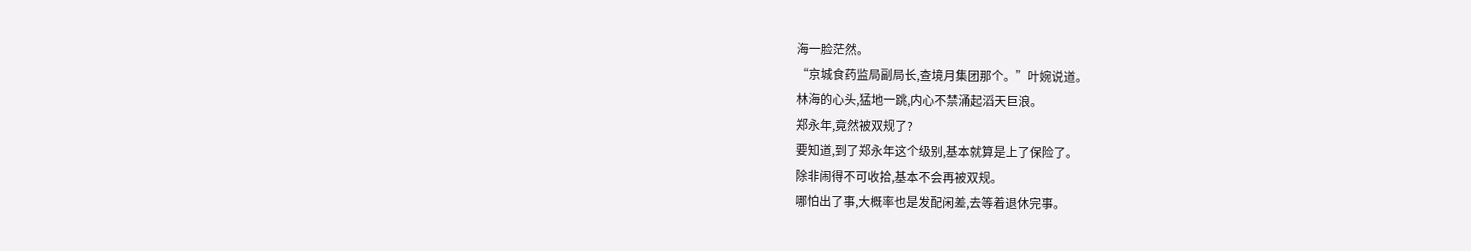海一脸茫然。
“京城食药监局副局长,查境月集团那个。”叶婉说道。
林海的心头,猛地一跳,内心不禁涌起滔天巨浪。
郑永年,竟然被双规了?
要知道,到了郑永年这个级别,基本就算是上了保险了。
除非闹得不可收拾,基本不会再被双规。
哪怕出了事,大概率也是发配闲差,去等着退休完事。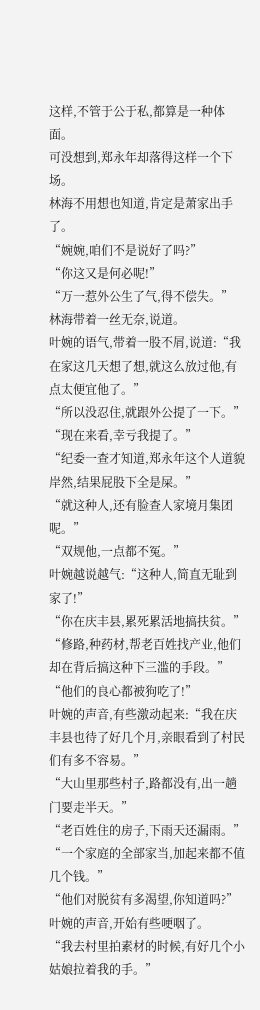这样,不管于公于私,都算是一种体面。
可没想到,郑永年却落得这样一个下场。
林海不用想也知道,肯定是萧家出手了。
“婉婉,咱们不是说好了吗?”
“你这又是何必呢!”
“万一惹外公生了气,得不偿失。”
林海带着一丝无奈,说道。
叶婉的语气,带着一股不屑,说道:“我在家这几天想了想,就这么放过他,有点太便宜他了。”
“所以没忍住,就跟外公提了一下。”
“现在来看,幸亏我提了。”
“纪委一查才知道,郑永年这个人道貌岸然,结果屁股下全是屎。”
“就这种人,还有脸查人家境月集团呢。”
“双规他,一点都不冤。”
叶婉越说越气:“这种人,简直无耻到家了!”
“你在庆丰县,累死累活地搞扶贫。”
“修路,种药材,帮老百姓找产业,他们却在背后搞这种下三滥的手段。”
“他们的良心都被狗吃了!”
叶婉的声音,有些激动起来:“我在庆丰县也待了好几个月,亲眼看到了村民们有多不容易。”
“大山里那些村子,路都没有,出一趟门要走半天。”
“老百姓住的房子,下雨天还漏雨。”
“一个家庭的全部家当,加起来都不值几个钱。”
“他们对脱贫有多渴望,你知道吗?”
叶婉的声音,开始有些哽咽了。
“我去村里拍素材的时候,有好几个小姑娘拉着我的手。”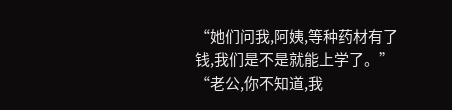“她们问我,阿姨,等种药材有了钱,我们是不是就能上学了。”
“老公,你不知道,我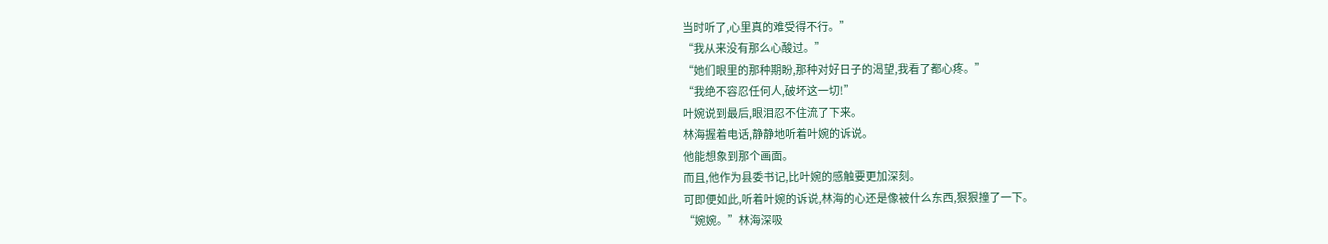当时听了,心里真的难受得不行。”
“我从来没有那么心酸过。”
“她们眼里的那种期盼,那种对好日子的渴望,我看了都心疼。”
“我绝不容忍任何人,破坏这一切!”
叶婉说到最后,眼泪忍不住流了下来。
林海握着电话,静静地听着叶婉的诉说。
他能想象到那个画面。
而且,他作为县委书记,比叶婉的感触要更加深刻。
可即便如此,听着叶婉的诉说,林海的心还是像被什么东西,狠狠撞了一下。
“婉婉。”林海深吸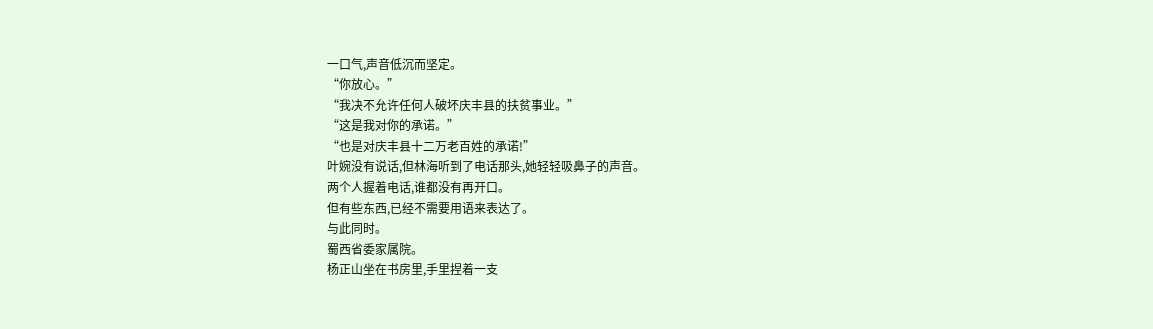一口气,声音低沉而坚定。
“你放心。”
“我决不允许任何人破坏庆丰县的扶贫事业。”
“这是我对你的承诺。”
“也是对庆丰县十二万老百姓的承诺!”
叶婉没有说话,但林海听到了电话那头,她轻轻吸鼻子的声音。
两个人握着电话,谁都没有再开口。
但有些东西,已经不需要用语来表达了。
与此同时。
蜀西省委家属院。
杨正山坐在书房里,手里捏着一支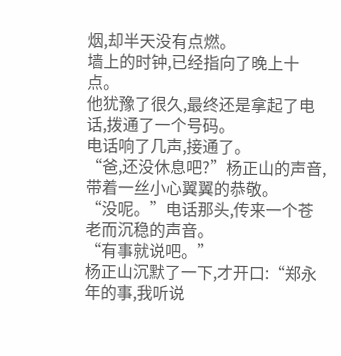烟,却半天没有点燃。
墙上的时钟,已经指向了晚上十点。
他犹豫了很久,最终还是拿起了电话,拨通了一个号码。
电话响了几声,接通了。
“爸,还没休息吧?”杨正山的声音,带着一丝小心翼翼的恭敬。
“没呢。”电话那头,传来一个苍老而沉稳的声音。
“有事就说吧。”
杨正山沉默了一下,才开口:“郑永年的事,我听说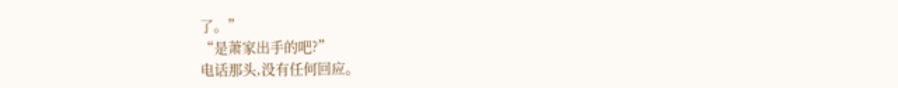了。”
“是萧家出手的吧?”
电话那头,没有任何回应。